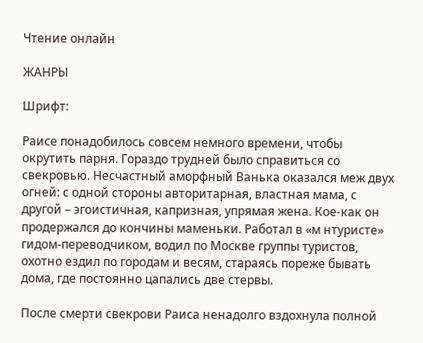Чтение онлайн

ЖАНРЫ

Шрифт:

Раисе понадобилось совсем немного времени, чтобы окрутить парня. Гораздо трудней было справиться со свекровью. Несчастный аморфный Ванька оказался меж двух огней: с одной стороны авторитарная, властная мама, с другой – эгоистичная, капризная, упрямая жена. Кое-как он продержался до кончины маменьки. Работал в «м нтуристе» гидом-переводчиком, водил по Москве группы туристов, охотно ездил по городам и весям, стараясь пореже бывать дома, где постоянно цапались две стервы.

После смерти свекрови Раиса ненадолго вздохнула полной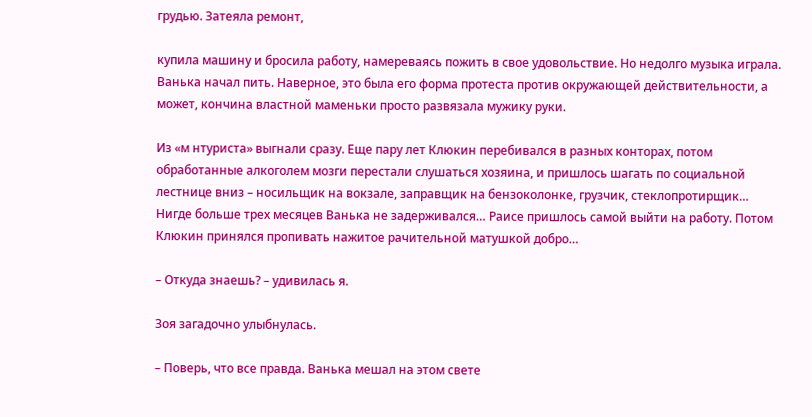грудью. Затеяла ремонт,

купила машину и бросила работу, намереваясь пожить в свое удовольствие. Но недолго музыка играла. Ванька начал пить. Наверное, это была его форма протеста против окружающей действительности, а может, кончина властной маменьки просто развязала мужику руки.

Из «м нтуриста» выгнали сразу. Еще пару лет Клюкин перебивался в разных конторах, потом обработанные алкоголем мозги перестали слушаться хозяина, и пришлось шагать по социальной лестнице вниз – носильщик на вокзале, заправщик на бензоколонке, грузчик, стеклопротирщик… Нигде больше трех месяцев Ванька не задерживался… Раисе пришлось самой выйти на работу. Потом Клюкин принялся пропивать нажитое рачительной матушкой добро…

– Откуда знаешь? – удивилась я.

Зоя загадочно улыбнулась.

– Поверь, что все правда. Ванька мешал на этом свете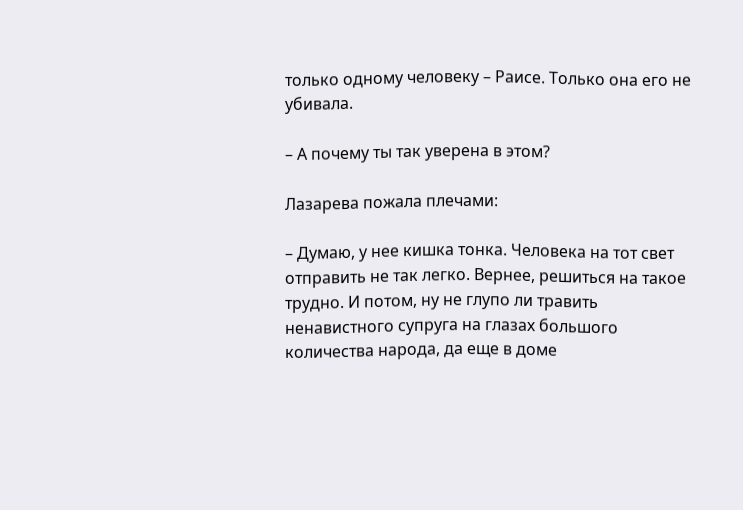только одному человеку – Раисе. Только она его не убивала.

– А почему ты так уверена в этом?

Лазарева пожала плечами:

– Думаю, у нее кишка тонка. Человека на тот свет отправить не так легко. Вернее, решиться на такое трудно. И потом, ну не глупо ли травить ненавистного супруга на глазах большого количества народа, да еще в доме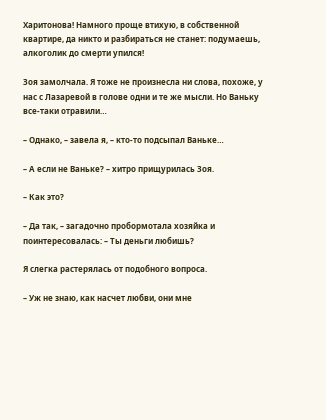Харитонова! Намного проще втихую, в собственной квартире, да никто и разбираться не станет: подумаешь, алкоголик до смерти упился!

Зоя замолчала. Я тоже не произнесла ни слова, похоже, у нас с Лазаревой в голове одни и те же мысли. Но Ваньку все-таки отравили…

– Однако, – завела я, – кто-то подсыпал Ваньке…

– А если не Ваньке? – хитро прищурилась Зоя.

– Как это?

– Да так, – загадочно пробормотала хозяйка и поинтересовалась: – Ты деньги любишь?

Я слегка растерялась от подобного вопроса.

– Уж не знаю, как насчет любви, они мне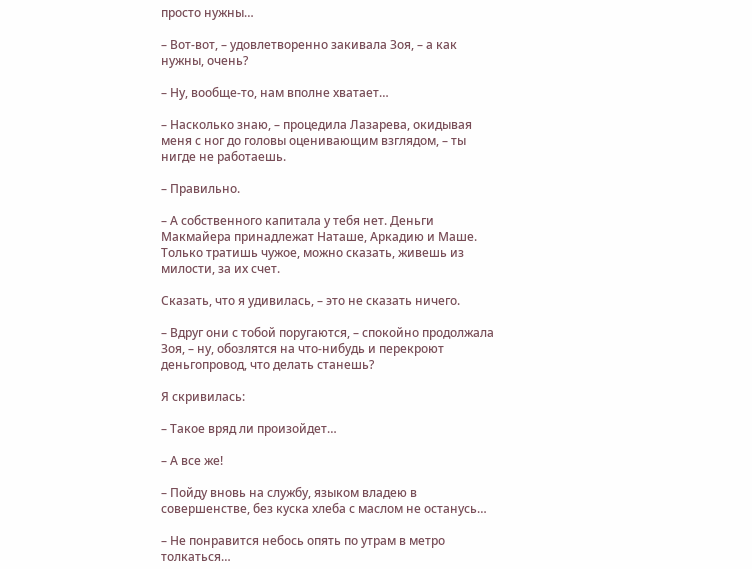просто нужны…

– Вот-вот, – удовлетворенно закивала Зоя, – а как нужны, очень?

– Ну, вообще-то, нам вполне хватает…

– Насколько знаю, – процедила Лазарева, окидывая меня с ног до головы оценивающим взглядом, – ты нигде не работаешь.

– Правильно.

– А собственного капитала у тебя нет. Деньги Макмайера принадлежат Наташе, Аркадию и Маше. Только тратишь чужое, можно сказать, живешь из милости, за их счет.

Сказать, что я удивилась, – это не сказать ничего.

– Вдруг они с тобой поругаются, – спокойно продолжала Зоя, – ну, обозлятся на что-нибудь и перекроют деньгопровод, что делать станешь?

Я скривилась:

– Такое вряд ли произойдет…

– А все же!

– Пойду вновь на службу, языком владею в совершенстве, без куска хлеба с маслом не останусь…

– Не понравится небось опять по утрам в метро толкаться…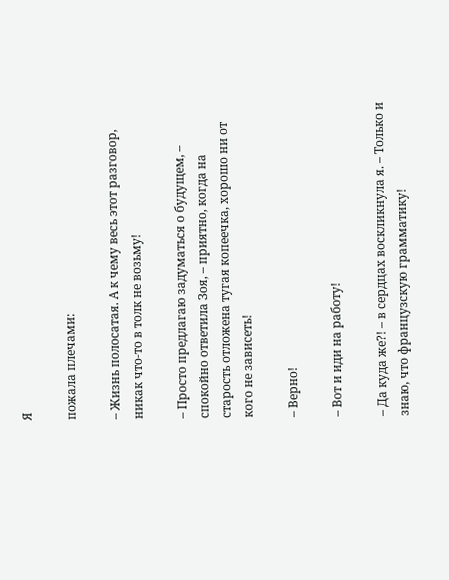Я

пожала плечами:

– Жизнь полосатая. А к чему весь этот разговор, никак что-то в толк не возьму!

– Просто предлагаю задуматься о будущем, – спокойно ответила Зоя, – приятно, когда на старость отложена тугая копеечка, хорошо ни от кого не зависеть!

– Верно!

– Вот и иди на работу!

– Да куда же?! – в сердцах воскликнула я. – Только и знаю, что французскую грамматику!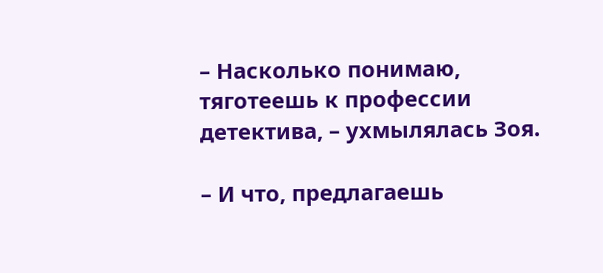– Насколько понимаю, тяготеешь к профессии детектива, – ухмылялась Зоя.

– И что, предлагаешь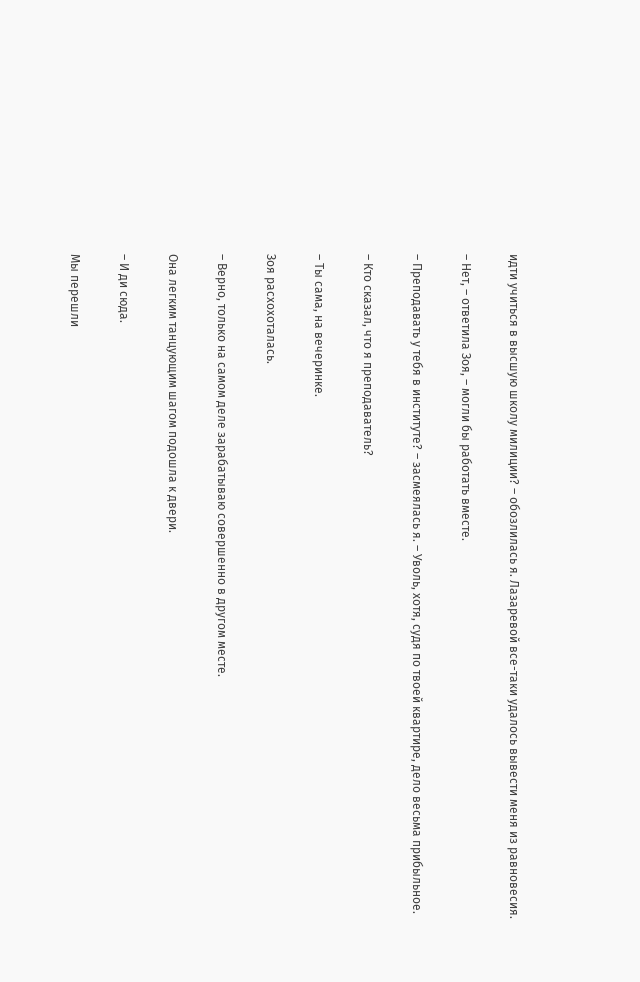идти учиться в высшую школу милиции? – обозлилась я. Лазаревой все-таки удалось вывести меня из равновесия.

– Нет, – ответила Зоя, – могли бы работать вместе.

– Преподавать у тебя в институте? – засмеялась я. – Уволь, хотя, судя по твоей квартире, дело весьма прибыльное.

– Кто сказал, что я преподаватель?

– Ты сама, на вечеринке.

Зоя расхохоталась.

– Верно, только на самом деле зарабатываю совершенно в другом месте.

Она легким танцующим шагом подошла к двери.

– И ди сюда.

Мы перешли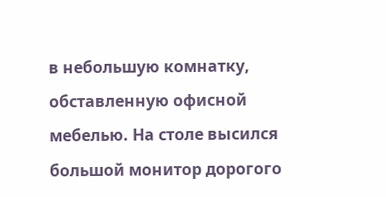в небольшую комнатку, обставленную офисной мебелью. На столе высился большой монитор дорогого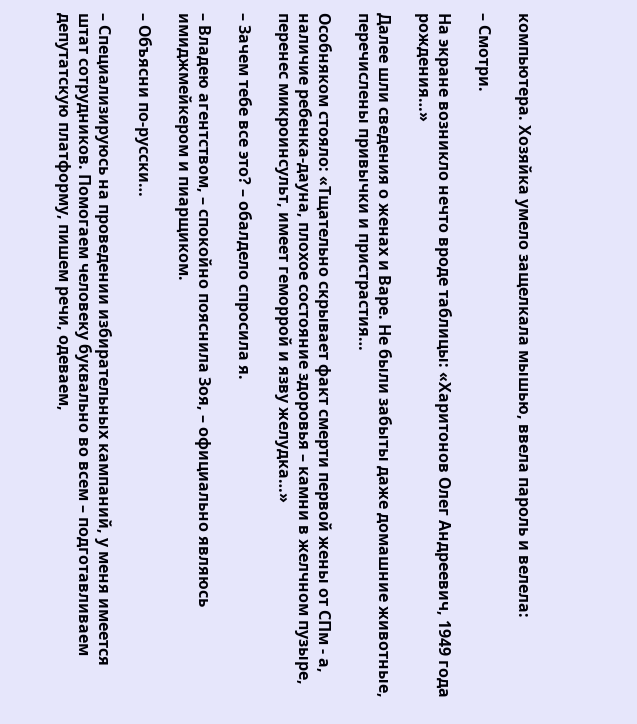компьютера. Хозяйка умело защелкала мышью, ввела пароль и велела:

– Смотри.

На экране возникло нечто вроде таблицы: «Харитонов Олег Андреевич, 1949 года рождения…»

Далее шли сведения о женах и Варе. Не были забыты даже домашние животные, перечислены привычки и пристрастия…

Особняком стояло: «Тщательно скрывает факт смерти первой жены от СПм - а, наличие ребенка-дауна, плохое состояние здоровья – камни в желчном пузыре, перенес микроинсульт, имеет геморрой и язву желудка…»

– Зачем тебе все это? – обалдело спросила я.

– Владею агентством, – спокойно пояснила Зоя, – официально являюсь имиджмейкером и пиарщиком.

– Объясни по-русски…

– Специализируюсь на проведении избирательных кампаний, у меня имеется штат сотрудников. Помогаем человеку буквально во всем – подготавливаем депутатскую платформу, пишем речи, одеваем,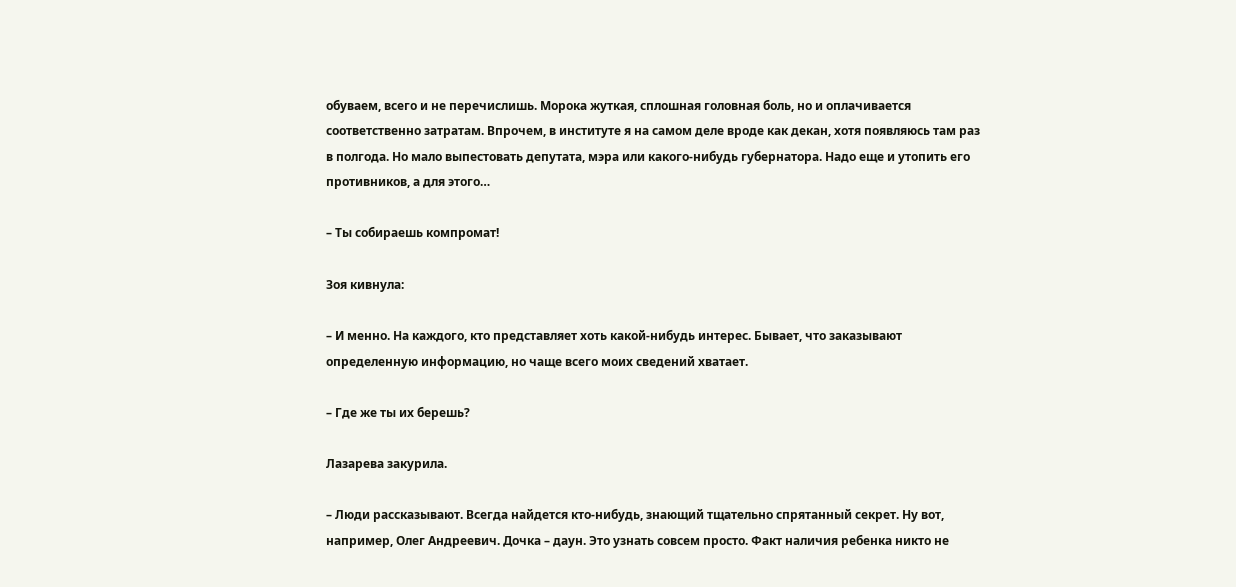обуваем, всего и не перечислишь. Морока жуткая, сплошная головная боль, но и оплачивается соответственно затратам. Впрочем, в институте я на самом деле вроде как декан, хотя появляюсь там раз в полгода. Но мало выпестовать депутата, мэра или какого-нибудь губернатора. Надо еще и утопить его противников, а для этого…

– Ты собираешь компромат!

Зоя кивнула:

– И менно. На каждого, кто представляет хоть какой-нибудь интерес. Бывает, что заказывают определенную информацию, но чаще всего моих сведений хватает.

– Где же ты их берешь?

Лазарева закурила.

– Люди рассказывают. Всегда найдется кто-нибудь, знающий тщательно спрятанный секрет. Ну вот, например, Олег Андреевич. Дочка – даун. Это узнать совсем просто. Факт наличия ребенка никто не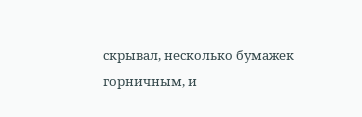скрывал, несколько бумажек горничным, и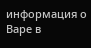информация о Варе в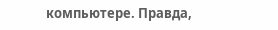компьютере. Правда,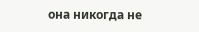она никогда не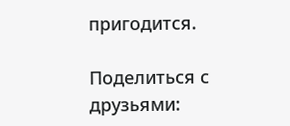пригодится.

Поделиться с друзьями: